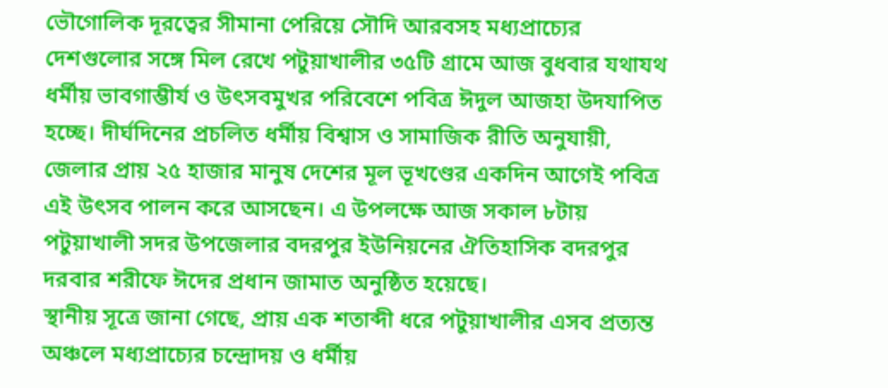ভৌগোলিক দূরত্বের সীমানা পেরিয়ে সৌদি আরবসহ মধ্যপ্রাচ্যের দেশগুলোর সঙ্গে মিল রেখে পটুয়াখালীর ৩৫টি গ্রামে আজ বুধবার যথাযথ ধর্মীয় ভাবগাম্ভীর্য ও উৎসবমুখর পরিবেশে পবিত্র ঈদুল আজহা উদযাপিত হচ্ছে। দীর্ঘদিনের প্রচলিত ধর্মীয় বিশ্বাস ও সামাজিক রীতি অনুযায়ী, জেলার প্রায় ২৫ হাজার মানুষ দেশের মূল ভূখণ্ডের একদিন আগেই পবিত্র এই উৎসব পালন করে আসছেন। এ উপলক্ষে আজ সকাল ৮টায় পটুয়াখালী সদর উপজেলার বদরপুর ইউনিয়নের ঐতিহাসিক বদরপুর দরবার শরীফে ঈদের প্রধান জামাত অনুষ্ঠিত হয়েছে।
স্থানীয় সূত্রে জানা গেছে, প্রায় এক শতাব্দী ধরে পটুয়াখালীর এসব প্রত্যন্ত অঞ্চলে মধ্যপ্রাচ্যের চন্দ্রোদয় ও ধর্মীয়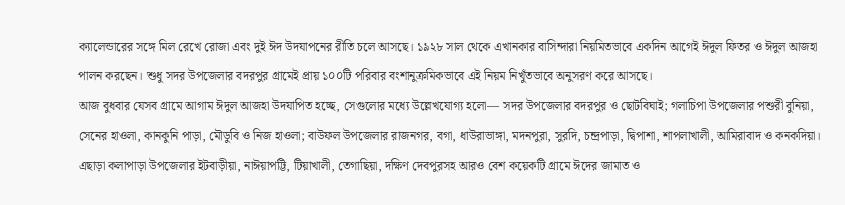ক্যালেন্ডারের সঙ্গে মিল রেখে রোজা এবং দুই ঈদ উদযাপনের রীতি চলে আসছে। ১৯২৮ সাল থেকে এখানকার বাসিন্দারা নিয়মিতভাবে একদিন আগেই ঈদুল ফিতর ও ঈদুল আজহা পালন করছেন। শুধু সদর উপজেলার বদরপুর গ্রামেই প্রায় ১০০টি পরিবার বংশানুক্রমিকভাবে এই নিয়ম নিখুঁতভাবে অনুসরণ করে আসছে।
আজ বুধবার যেসব গ্রামে আগাম ঈদুল আজহা উদযাপিত হচ্ছে, সেগুলোর মধ্যে উল্লেখযোগ্য হলো— সদর উপজেলার বদরপুর ও ছোটবিঘাই; গলাচিপা উপজেলার পশুরী বুনিয়া, সেনের হাওলা, কানকুনি পাড়া, মৌডুবি ও নিজ হাওলা; বাউফল উপজেলার রাজনগর, বগা, ধাউরাভাঙ্গা, মদনপুরা, সুরদি, চন্দ্রপাড়া, দ্বিপাশা, শাপলাখালী, আমিরাবাদ ও কনকদিয়া। এছাড়া কলাপাড়া উপজেলার ইটবাড়ীয়া, নাঈয়াপট্টি, টিয়াখালী, তেগাছিয়া, দক্ষিণ দেবপুরসহ আরও বেশ কয়েকটি গ্রামে ঈদের জামাত ও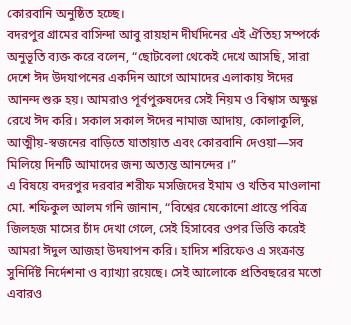কোরবানি অনুষ্ঠিত হচ্ছে।
বদরপুর গ্রামের বাসিন্দা আবু রায়হান দীর্ঘদিনের এই ঐতিহ্য সম্পর্কে অনুভূতি ব্যক্ত করে বলেন, “ছোটবেলা থেকেই দেখে আসছি, সারা দেশে ঈদ উদযাপনের একদিন আগে আমাদের এলাকায় ঈদের আনন্দ শুরু হয়। আমরাও পূর্বপুরুষদের সেই নিয়ম ও বিশ্বাস অক্ষুণ্ণ রেখে ঈদ করি। সকাল সকাল ঈদের নামাজ আদায়, কোলাকুলি, আত্মীয়-স্বজনের বাড়িতে যাতায়াত এবং কোরবানি দেওয়া—সব মিলিয়ে দিনটি আমাদের জন্য অত্যন্ত আনন্দের ।”
এ বিষয়ে বদরপুর দরবার শরীফ মসজিদের ইমাম ও খতিব মাওলানা মো. শফিকুল আলম গনি জানান, “বিশ্বের যেকোনো প্রান্তে পবিত্র জিলহজ মাসের চাঁদ দেখা গেলে, সেই হিসাবের ওপর ভিত্তি করেই আমরা ঈদুল আজহা উদযাপন করি। হাদিস শরিফেও এ সংক্রান্ত সুনির্দিষ্ট নির্দেশনা ও ব্যাখ্যা রয়েছে। সেই আলোকে প্রতিবছরের মতো এবারও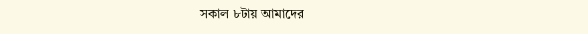সকাল ৮টায় আমাদের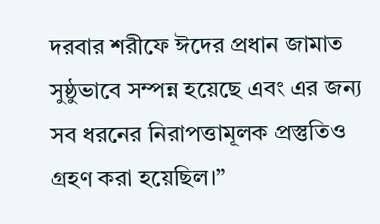দরবার শরীফে ঈদের প্রধান জামাত সুষ্ঠুভাবে সম্পন্ন হয়েছে এবং এর জন্য সব ধরনের নিরাপত্তামূলক প্রস্তুতিও গ্রহণ করা হয়েছিল।”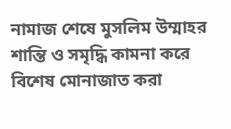নামাজ শেষে মুসলিম উম্মাহর শান্তি ও সমৃদ্ধি কামনা করে বিশেষ মোনাজাত করা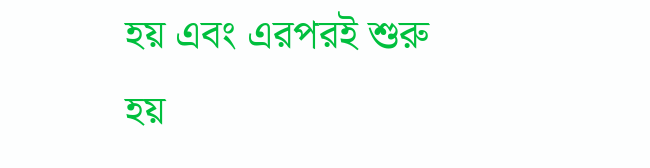হয় এবং এরপরই শুরু হয়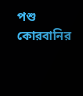পশু কোরবানির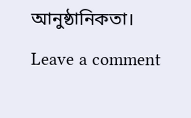আনুষ্ঠানিকতা।
Leave a comment